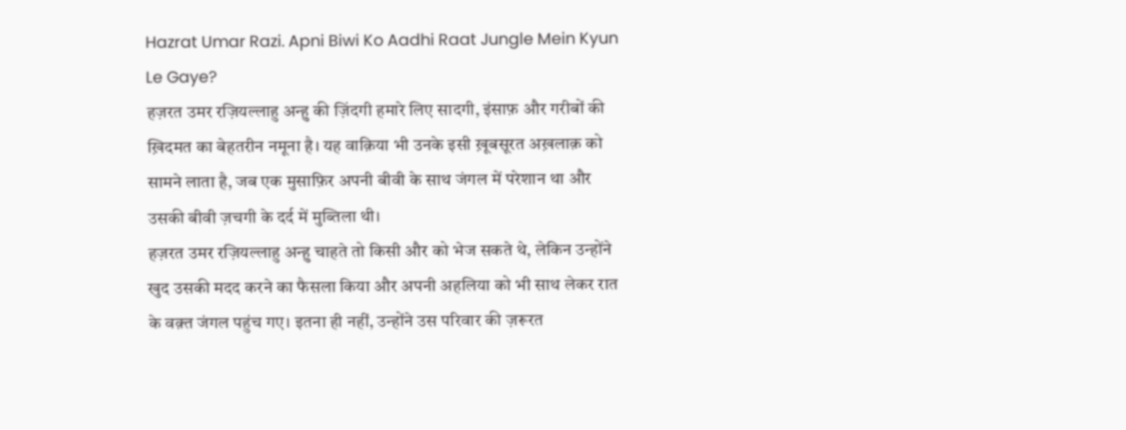Hazrat Umar Razi. Apni Biwi Ko Aadhi Raat Jungle Mein Kyun Le Gaye?
हज़रत उमर रज़ियल्लाहु अन्हु की ज़िंदगी हमारे लिए सादगी, इंसाफ़ और गरीबों की ख़िदमत का बेहतरीन नमूना है। यह वाक़िया भी उनके इसी ख़ूबसूरत अख़लाक़ को सामने लाता है, जब एक मुसाफ़िर अपनी बीवी के साथ जंगल में परेशान था और उसकी बीवी ज़चगी के दर्द में मुब्तिला थी।
हज़रत उमर रज़ियल्लाहु अन्हु चाहते तो किसी और को भेज सकते थे, लेकिन उन्होंने खुद उसकी मदद करने का फैसला किया और अपनी अहलिया को भी साथ लेकर रात के वक़्त जंगल पहुंच गए। इतना ही नहीं, उन्होंने उस परिवार की ज़रूरत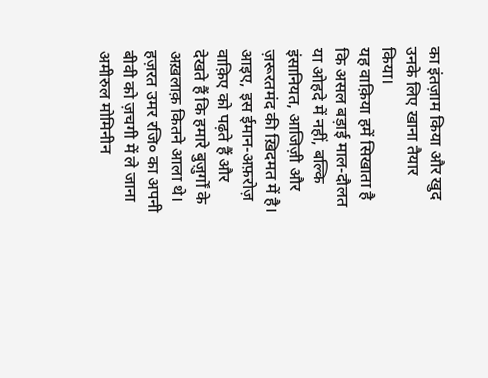का इंतज़ाम किया और खुद उनके लिए खाना तैयार किया।
यह वाक़िया हमें सिखाता है कि असल बड़ाई माल-दौलत या ओहदे में नहीं, बल्कि इंसानियत, आजिज़ी और ज़रूरतमंद की ख़िदमत में है। आइए, इस ईमान-अफ़रोज़ वाक़िए को पढ़ते हैं और देखते हैं कि हमारे बुज़ुर्गों के अख़लाक़ कितने आला थे।
हज़रत उमर रजि० का अपनी बीवी को ज़चगी में ले जाना
अमीरुल मोमिनीन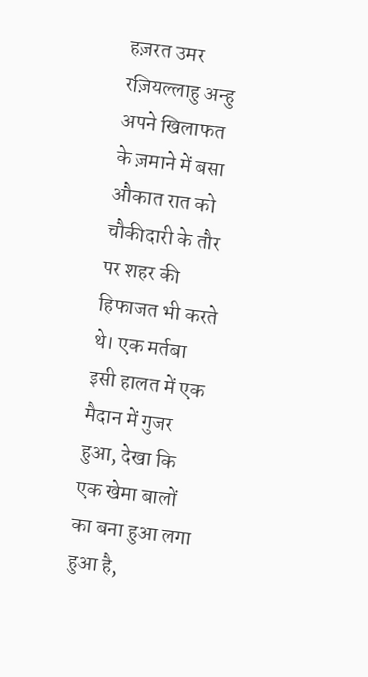हज़रत उमर रज़ियल्लाहु अन्हु अपने खिलाफत के ज़माने में बसा औकात रात को चौकीदारी के तौर पर शहर की हिफाजत भी करते थे। एक मर्तबा इसी हालत में एक मैदान में गुजर हुआ, देखा कि एक खेमा बालों का बना हुआ लगा हुआ है,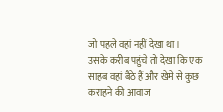जो पहले वहां नहीं देखा था।
उसके करीब पहुंचे तो देखा कि एक साहब वहां बैठे हैं और खेमे से कुछ कराहने की आवाज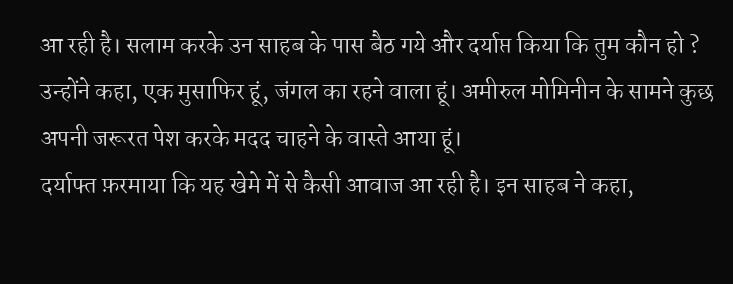आ रही है। सलाम करके उन साहब के पास बैठ गये और दर्याप्त किया कि तुम कौन हो ? उन्होंने कहा, एक मुसाफिर हूं, जंगल का रहने वाला हूं। अमीरुल मोमिनीन के सामने कुछ अपनी जरूरत पेश करके मदद चाहने के वास्ते आया हूं।
दर्याफ्त फ़रमाया कि यह खेमे में से कैसी आवाज आ रही है। इन साहब ने कहा,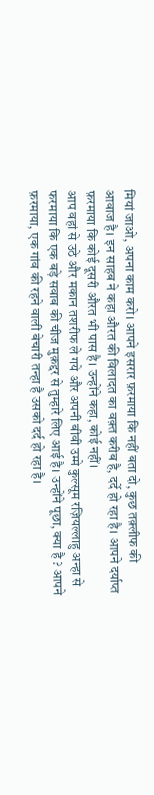मियां जाओ, अपना काम करो। आपने इसरार फ़रमाया कि नहीं बता दो, कुछ तक़्लीफ की आवाज है। इन साहब ने कहा औरत की विलादत का वक़्त करीब है, दर्दे हो रहा है। आपने दर्याप्त फ़रमाया कि कोई दूसरी औरत भी पास है। उन्होंने कहा, कोई नहीं।
आप वहां से उठे और मकान तशरीफ ले गये और अपनी बीवी उम्मे कुल्सूम रज़ियल्लाहु अन्हा से फरमाया कि एक बड़े सवाब की चीज मुक़द्दर से तुम्हारे लिए आई है। उन्होंने पूछा, क्या है ? आपने फ़रमाया, एक गांव की रहने वाली बेचारी तन्हा है उसको दर्द हो रहा है।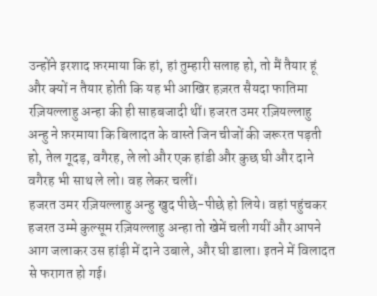उन्होंने इरशाद फ़रमाया कि हां, हां तुम्हारी सलाह हो, तो मैं तैयार हूं और क्यों न तैयार होती कि यह भी आखिर हज़रत सैयदा फातिमा रज़ियल्लाहु अन्हा की ही साहबजादी थीं। हजरत उमर रज़ियल्लाहु अन्हु ने फ़रमाया कि बिलादत के वास्ते जिन चीजों की जरूरत पड़ती हो, तेल गूदड़, वगैरह, ले लो और एक हांडी और कुछ घी और दाने वगैरह भी साथ ले लो। वह लेकर चलीं।
हजरत उमर रज़ियल्लाहु अन्हु खुद पीछे-पीछे हो लिये। वहां पहुंचकर हजरत उम्मे कुल्सूम रज़ियल्लाहु अन्हा तो खेमें चली गयीं और आपने आग जलाकर उस हांड़ी में दाने उबाले, और घी डाला। इतने में विलादत से फरागत हो गई।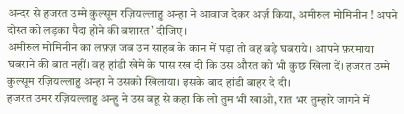अन्दर से हजरत उम्मे कुल्सूम रज़ियल्लाहु अन्हा ने आवाज देकर अर्ज़ किया, अमीरुल मोमिनीन ! अपने दोस्त को लड़का पैदा होने की बशारत’ दीजिए।
अमीरुल मोमिनीन का लफ़्ज़ जब उन साहब के कान में पड़ा तो वह बड़े घबराये। आपने फ़रमाया घबराने की बात नहीं। वह हांडी खेमे के पास रख दी कि उस औरत को भी कुछ खिला दें। हजरत उम्मे कुल्सूम रज़ियल्लाहु अन्हा ने उसको खिलाया। इसके बाद हांडी बाहर दे दी।
हजरत उमर रज़ियल्लाहु अन्हु ने उस बहू से कहा कि लो तुम भी खाओ, रात भर तुम्हारे जागने में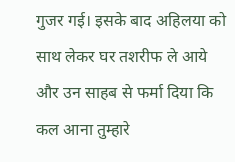गुजर गई। इसके बाद अहिलया को साथ लेकर घर तशरीफ ले आये और उन साहब से फर्मा दिया कि कल आना तुम्हारे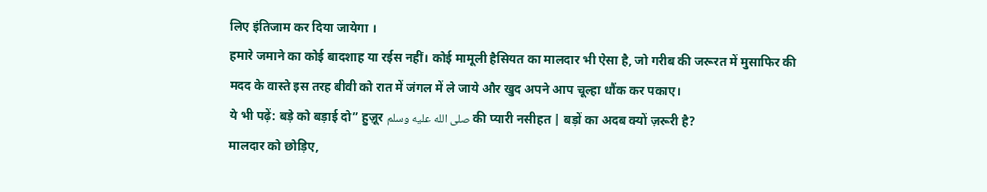लिए इंतिजाम कर दिया जायेगा ।
हमारे जमाने का कोई बादशाह या रईस नहीं। कोई मामूली हैसियत का मालदार भी ऐसा है, जो गरीब की जरूरत में मुसाफिर की मदद के वास्ते इस तरह बीवी को रात में जंगल में ले जाये और खुद अपने आप चूल्हा धौंक कर पकाए।
ये भी पढ़ें: बड़े को बड़ाई दो” हुज़ूर صلى الله عليه وسلم की प्यारी नसीहत | बड़ों का अदब क्यों ज़रूरी है?
मालदार को छोड़िए,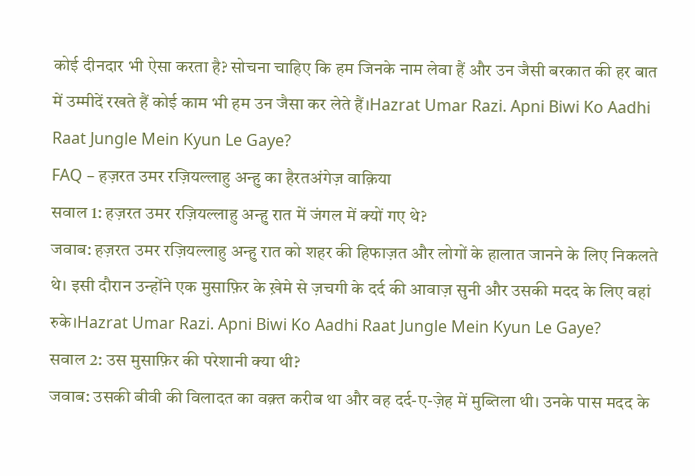कोई दीनदार भी ऐसा करता है? सोचना चाहिए कि हम जिनके नाम लेवा हैं और उन जैसी बरकात की हर बात में उम्मीदें रखते हैं कोई काम भी हम उन जैसा कर लेते हैं।Hazrat Umar Razi. Apni Biwi Ko Aadhi Raat Jungle Mein Kyun Le Gaye?
FAQ – हज़रत उमर रज़ियल्लाहु अन्हु का हैरतअंगेज़ वाक़िया
सवाल 1: हज़रत उमर रज़ियल्लाहु अन्हु रात में जंगल में क्यों गए थे?
जवाब: हज़रत उमर रज़ियल्लाहु अन्हु रात को शहर की हिफाज़त और लोगों के हालात जानने के लिए निकलते थे। इसी दौरान उन्होंने एक मुसाफ़िर के ख़ेमे से ज़चगी के दर्द की आवाज़ सुनी और उसकी मदद के लिए वहां रुके।Hazrat Umar Razi. Apni Biwi Ko Aadhi Raat Jungle Mein Kyun Le Gaye?
सवाल 2: उस मुसाफ़िर की परेशानी क्या थी?
जवाब: उसकी बीवी की विलादत का वक़्त करीब था और वह दर्द-ए-ज़ेह में मुब्तिला थी। उनके पास मदद के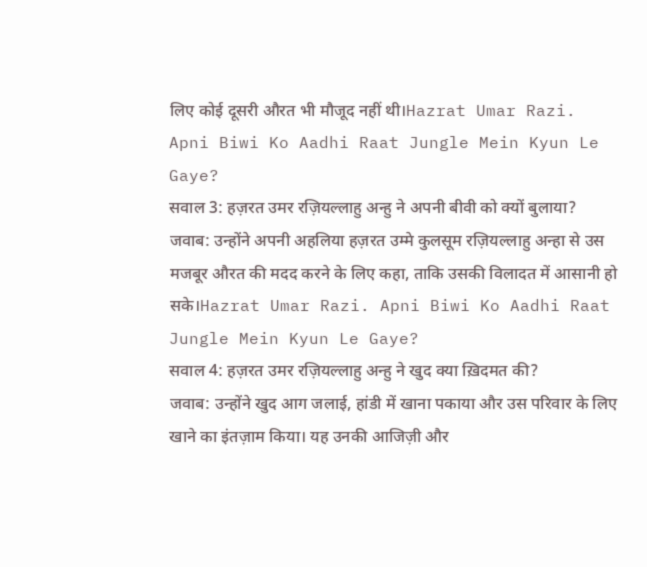लिए कोई दूसरी औरत भी मौजूद नहीं थी।Hazrat Umar Razi. Apni Biwi Ko Aadhi Raat Jungle Mein Kyun Le Gaye?
सवाल 3: हज़रत उमर रज़ियल्लाहु अन्हु ने अपनी बीवी को क्यों बुलाया?
जवाब: उन्होंने अपनी अहलिया हज़रत उम्मे कुलसूम रज़ियल्लाहु अन्हा से उस मजबूर औरत की मदद करने के लिए कहा, ताकि उसकी विलादत में आसानी हो सके।Hazrat Umar Razi. Apni Biwi Ko Aadhi Raat Jungle Mein Kyun Le Gaye?
सवाल 4: हज़रत उमर रज़ियल्लाहु अन्हु ने खुद क्या ख़िदमत की?
जवाब: उन्होंने खुद आग जलाई, हांडी में खाना पकाया और उस परिवार के लिए खाने का इंतज़ाम किया। यह उनकी आजिज़ी और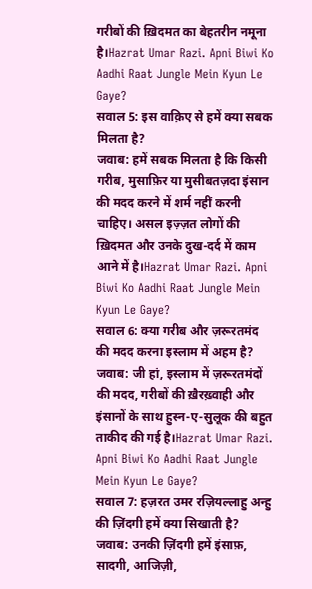गरीबों की ख़िदमत का बेहतरीन नमूना है।Hazrat Umar Razi. Apni Biwi Ko Aadhi Raat Jungle Mein Kyun Le Gaye?
सवाल 5: इस वाक़िए से हमें क्या सबक मिलता है?
जवाब: हमें सबक मिलता है कि किसी गरीब, मुसाफ़िर या मुसीबतज़दा इंसान की मदद करने में शर्म नहीं करनी चाहिए। असल इज़्ज़त लोगों की ख़िदमत और उनके दुख-दर्द में काम आने में है।Hazrat Umar Razi. Apni Biwi Ko Aadhi Raat Jungle Mein Kyun Le Gaye?
सवाल 6: क्या गरीब और ज़रूरतमंद की मदद करना इस्लाम में अहम है?
जवाब: जी हां, इस्लाम में ज़रूरतमंदों की मदद, गरीबों की ख़ैरख़्वाही और इंसानों के साथ हुस्न-ए-सुलूक की बहुत ताकीद की गई है।Hazrat Umar Razi. Apni Biwi Ko Aadhi Raat Jungle Mein Kyun Le Gaye?
सवाल 7: हज़रत उमर रज़ियल्लाहु अन्हु की ज़िंदगी हमें क्या सिखाती है?
जवाब: उनकी ज़िंदगी हमें इंसाफ़, सादगी, आजिज़ी,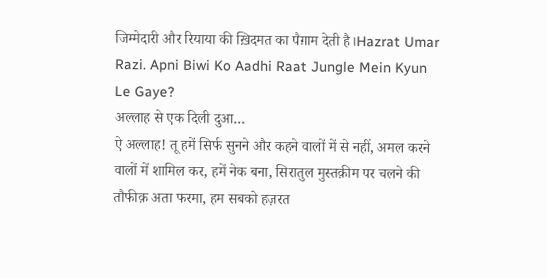जिम्मेदारी और रियाया की ख़िदमत का पैग़ाम देती है।Hazrat Umar Razi. Apni Biwi Ko Aadhi Raat Jungle Mein Kyun Le Gaye?
अल्लाह से एक दिली दुआ…
ऐ अल्लाह! तू हमें सिर्फ सुनने और कहने वालों में से नहीं, अमल करने वालों में शामिल कर, हमें नेक बना, सिरातुल मुस्तक़ीम पर चलने की तौफीक़ अता फरमा, हम सबको हज़रत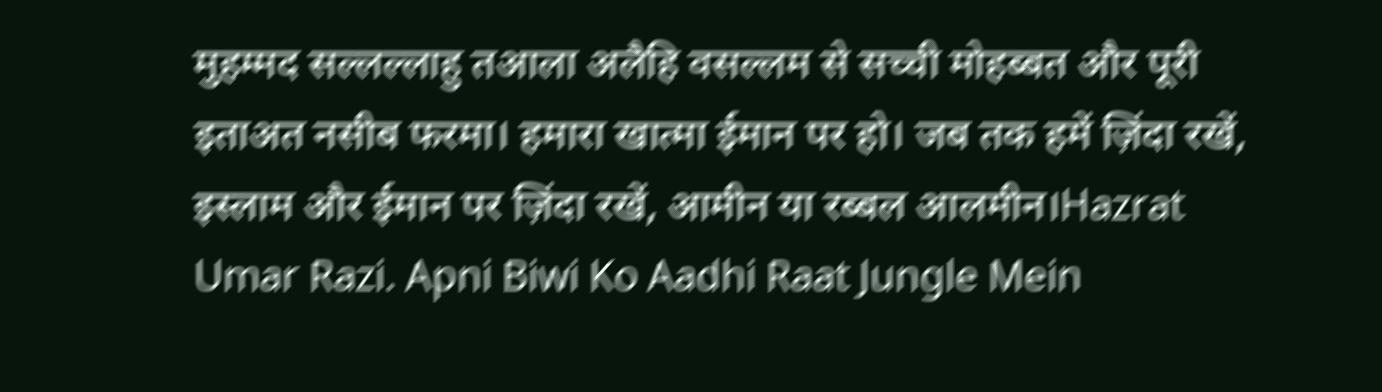मुहम्मद सल्लल्लाहु तआला अलैहि वसल्लम से सच्ची मोहब्बत और पूरी इताअत नसीब फरमा। हमारा खात्मा ईमान पर हो। जब तक हमें ज़िंदा रखें, इस्लाम और ईमान पर ज़िंदा रखें, आमीन या रब्बल आलमीन।Hazrat Umar Razi. Apni Biwi Ko Aadhi Raat Jungle Mein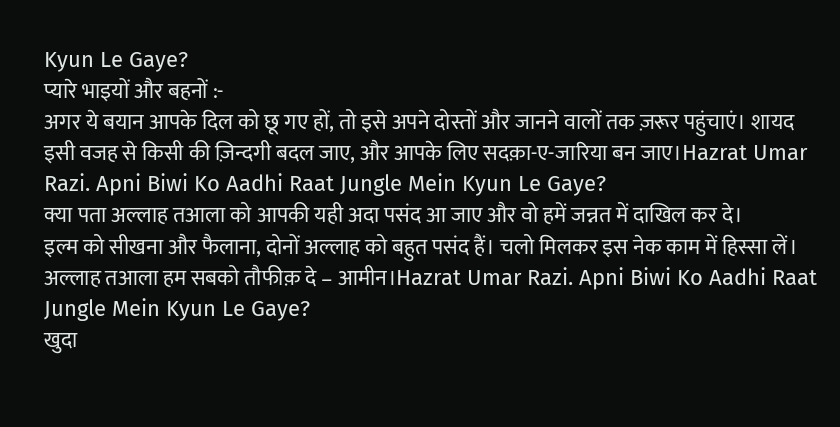Kyun Le Gaye?
प्यारे भाइयों और बहनों :-
अगर ये बयान आपके दिल को छू गए हों, तो इसे अपने दोस्तों और जानने वालों तक ज़रूर पहुंचाएं। शायद इसी वजह से किसी की ज़िन्दगी बदल जाए, और आपके लिए सदक़ा-ए-जारिया बन जाए।Hazrat Umar Razi. Apni Biwi Ko Aadhi Raat Jungle Mein Kyun Le Gaye?
क्या पता अल्लाह तआला को आपकी यही अदा पसंद आ जाए और वो हमें जन्नत में दाखिल कर दे।
इल्म को सीखना और फैलाना, दोनों अल्लाह को बहुत पसंद हैं। चलो मिलकर इस नेक काम में हिस्सा लें।
अल्लाह तआला हम सबको तौफीक़ दे – आमीन।Hazrat Umar Razi. Apni Biwi Ko Aadhi Raat Jungle Mein Kyun Le Gaye?
खुदा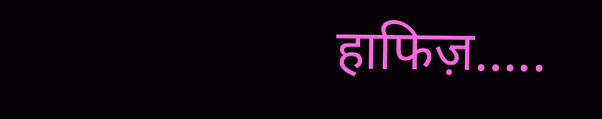हाफिज़…..